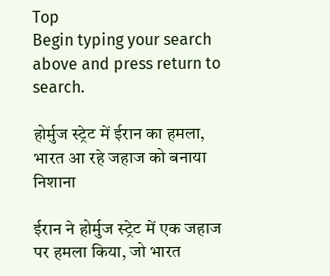Top
Begin typing your search above and press return to search.

होर्मुज स्ट्रेट में ईरान का हमला, भारत आ रहे जहाज को बनाया निशाना

ईरान ने होर्मुज स्‍ट्रेट में एक जहाज पर हमला किया, जो भारत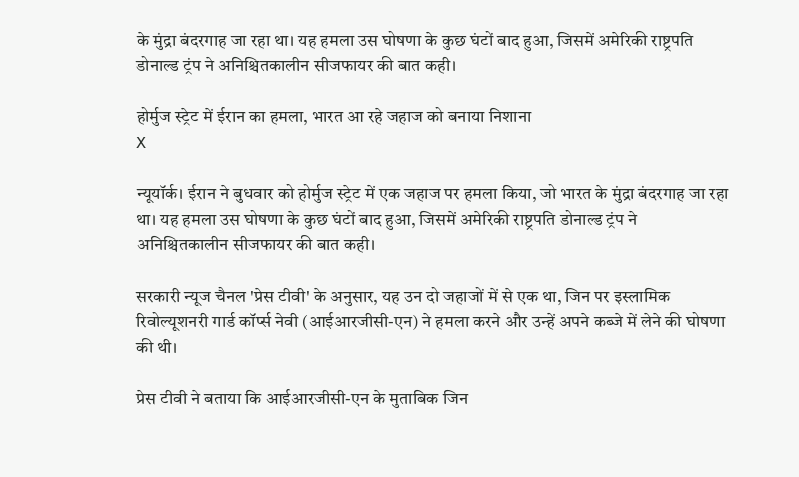के मुंद्रा बंदरगाह जा रहा था। यह हमला उस घोषणा के कुछ घंटों बाद हुआ, ज‍िसमें अमेरिकी राष्ट्रपति डोनाल्ड ट्रंप ने अनिश्चितकालीन सीजफायर की बात कही।

होर्मुज स्ट्रेट में ईरान का हमला, भारत आ रहे जहाज को बनाया निशाना
X

न्यूयॉर्क। ईरान ने बुधवार को होर्मुज स्‍ट्रेट में एक जहाज पर हमला किया, जो भारत के मुंद्रा बंदरगाह जा रहा था। यह हमला उस घोषणा के कुछ घंटों बाद हुआ, ज‍िसमें अमेरिकी राष्ट्रपति डोनाल्ड ट्रंप ने अनिश्चितकालीन सीजफायर की बात कही।

सरकारी न्यूज चैनल 'प्रेस टीवी' के अनुसार, यह उन दो जहाजों में से एक था, जिन पर इस्लामिक रिवोल्यूशनरी गार्ड कॉर्प्स नेवी (आईआरजीसी-एन) ने हमला करने और उन्हें अपने कब्जे में लेने की घोषणा की थी।

प्रेस टीवी ने बताया कि आईआरजीसी-एन के मुताबिक जिन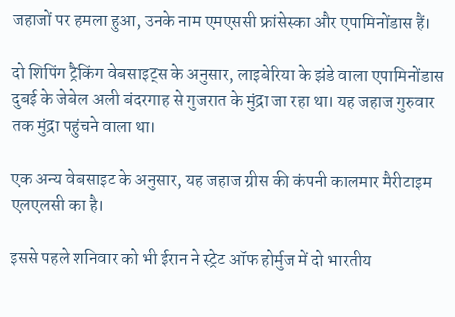जहाजों पर हमला हुआ, उनके नाम एमएससी फ्रांसेस्का और एपामिनोंडास हैं।

दो शिपिंग ट्रैकिंग वेबसाइट्स के अनुसार, लाइबेरिया के झंडे वाला एपामिनोंडास दुबई के जेबेल अली बंदरगाह से गुजरात के मुंद्रा जा रहा था। यह जहाज गुरुवार तक मुंद्रा पहुंचने वाला था।

एक अन्य वेबसाइट के अनुसार, यह जहाज ग्रीस की कंपनी कालमार मैरीटाइम एलएलसी का है।

इससे पहले शनिवार को भी ईरान ने स्ट्रेट ऑफ होर्मुज में दो भारतीय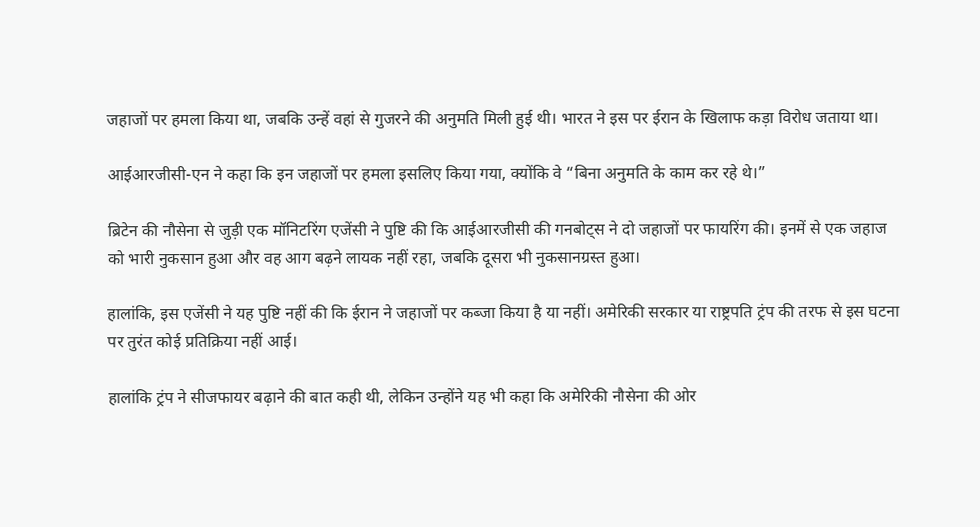जहाजों पर हमला किया था, जबकि उन्हें वहां से गुजरने की अनुमति मिली हुई थी। भारत ने इस पर ईरान के खिलाफ कड़ा विरोध जताया था।

आईआरजीसी-एन ने कहा कि इन जहाजों पर हमला इसलिए किया गया, क्योंकि वे “बिना अनुमति के काम कर रहे थे।”

ब्रिटेन की नौसेना से जुड़ी एक मॉनिटरिंग एजेंसी ने पुष्टि की कि आईआरजीसी की गनबोट्स ने दो जहाजों पर फायरिंग की। इनमें से एक जहाज को भारी नुकसान हुआ और वह आग बढ़ने लायक नहीं रहा, जबकि दूसरा भी नुकसानग्रस्त हुआ।

हालांकि, इस एजेंसी ने यह पुष्टि नहीं की कि ईरान ने जहाजों पर कब्जा किया है या नहीं। अमेरिकी सरकार या राष्ट्रपति ट्रंप की तरफ से इस घटना पर तुरंत कोई प्रतिक्रिया नहीं आई।

हालांकि ट्रंप ने सीजफायर बढ़ाने की बात कही थी, लेकिन उन्होंने यह भी कहा कि अमेरिकी नौसेना की ओर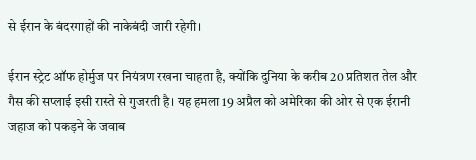से ईरान के बंदरगाहों की नाकेबंदी जारी रहेगी।

ईरान स्ट्रेट ऑफ होर्मुज पर नियंत्रण रखना चाहता है, क्योंकि दुनिया के करीब 20 प्रत‍िशत तेल और गैस की सप्लाई इसी रास्ते से गुजरती है। यह हमला 19 अप्रैल को अमेरिका की ओर से एक ईरानी जहाज को पकड़ने के जवाब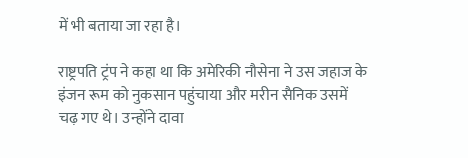में भी बताया जा रहा है।

राष्ट्रपति ट्रंप ने कहा था कि अमेरिकी नौसेना ने उस जहाज के इंजन रूम को नुकसान पहुंचाया और मरीन सैनिक उसमें चढ़ गए थे। उन्होंने दावा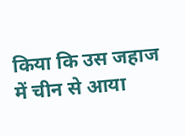किया कि उस जहाज में चीन से आया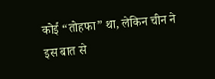कोई “तोहफा” था, लेकिन चीन ने इस बात से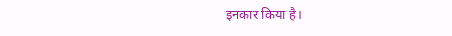इनकार किया है।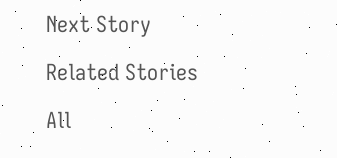Next Story

Related Stories

All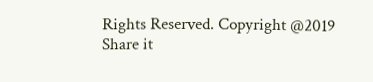Rights Reserved. Copyright @2019
Share it